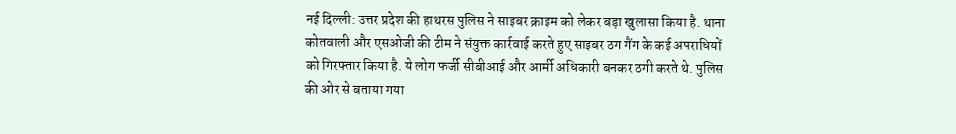नई दिल्ली: उत्तर प्रदेश की हाथरस पुलिस ने साइबर क्राइम को लेकर बड़ा खुलासा किया है. थाना कोतवाली और एसओजी की टीम ने संयुक्त कार्रवाई करते हुए साइबर ठग गैंग के कई अपराधियों को गिरफ्तार किया है. ये लोग फर्जी सीबीआई और आर्मी अधिकारी बनकर ठगी करते थे. पुलिस की ओर से बताया गया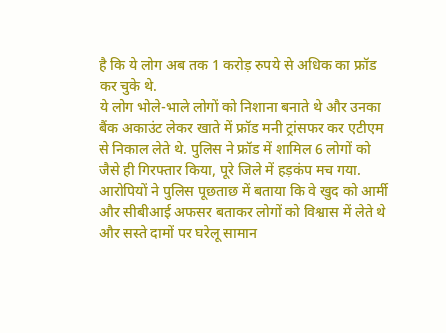है कि ये लोग अब तक 1 करोड़ रुपये से अधिक का फ्रॉड कर चुके थे.
ये लोग भोले-भाले लोगों को निशाना बनाते थे और उनका बैंक अकाउंट लेकर खाते में फ्रॉड मनी ट्रांसफर कर एटीएम से निकाल लेते थे. पुलिस ने फ्रॉड में शामिल 6 लोगों को जैसे ही गिरफ्तार किया, पूरे जिले में हड़कंप मच गया. आरोपियों ने पुलिस पूछताछ में बताया कि वे खुद को आर्मी और सीबीआई अफसर बताकर लोगों को विश्वास में लेते थे और सस्ते दामों पर घरेलू सामान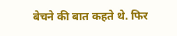बेचने की बात कहते थे. फिर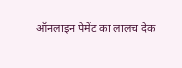ऑनलाइन पेमेंट का लालच देक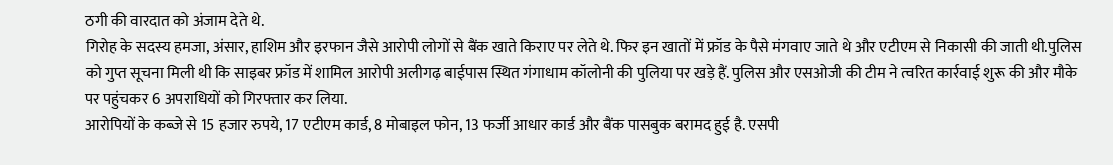ठगी की वारदात को अंजाम देते थे.
गिरोह के सदस्य हमजा, अंसार, हाशिम और इरफान जैसे आरोपी लोगों से बैंक खाते किराए पर लेते थे. फिर इन खातों में फ्रॉड के पैसे मंगवाए जाते थे और एटीएम से निकासी की जाती थी.पुलिस को गुप्त सूचना मिली थी कि साइबर फ्रॉड में शामिल आरोपी अलीगढ़ बाईपास स्थित गंगाधाम कॉलोनी की पुलिया पर खड़े हैं. पुलिस और एसओजी की टीम ने त्वरित कार्रवाई शुरू की और मौके पर पहुंचकर 6 अपराधियों को गिरफ्तार कर लिया.
आरोपियों के कब्जे से 15 हजार रुपये, 17 एटीएम कार्ड, 8 मोबाइल फोन, 13 फर्जी आधार कार्ड और बैंक पासबुक बरामद हुई है. एसपी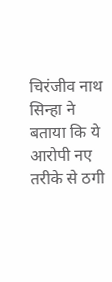चिरंजीव नाथ सिन्हा ने बताया कि ये आरोपी नए तरीके से ठगी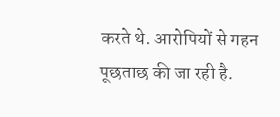करते थे. आरोपियों से गहन पूछताछ की जा रही है.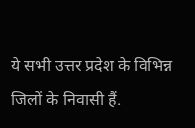ये सभी उत्तर प्रदेश के विभिन्न जिलों के निवासी हैं.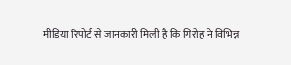मीडिया रिपोर्ट से जानकारी मिली है कि गिरोह ने विभिन्न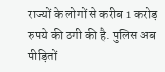राज्यों के लोगों से करीब 1 करोड़ रुपये की ठगी की है. पुलिस अब पीड़ितों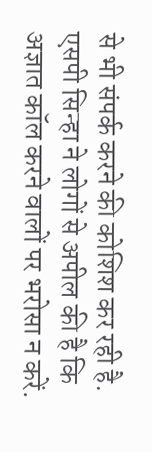से भी संपर्क करने की कोशिश कर रही है. एसपी सिन्हा ने लोगों से अपील की है कि अज्ञात कॉल करने वालों पर भरोसा न करें.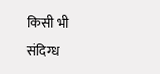किसी भी संदिग्ध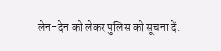लेन-देन को लेकर पुलिस को सूचना दें.